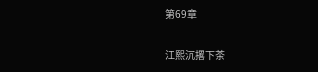第69章

江熙沉撂下茶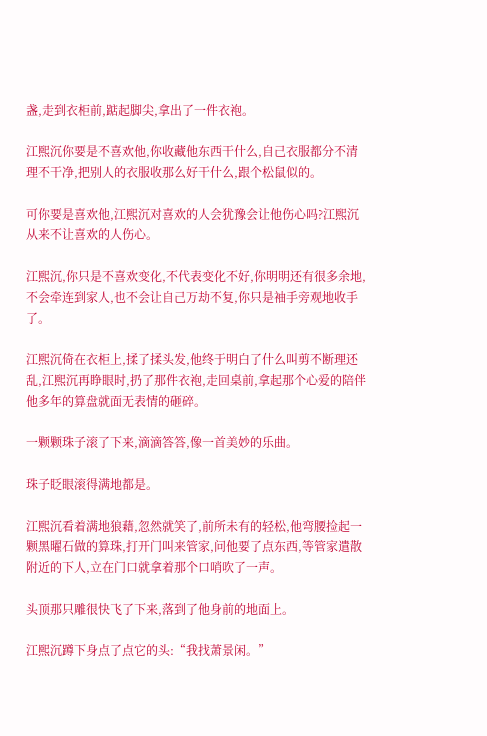盏,走到衣柜前,踮起脚尖,拿出了一件衣袍。

江熙沉你要是不喜欢他,你收藏他东西干什么,自己衣服都分不清理不干净,把别人的衣服收那么好干什么,跟个松鼠似的。

可你要是喜欢他,江熙沉对喜欢的人会犹豫会让他伤心吗?江熙沉从来不让喜欢的人伤心。

江熙沉,你只是不喜欢变化,不代表变化不好,你明明还有很多余地,不会牵连到家人,也不会让自己万劫不复,你只是袖手旁观地收手了。

江熙沉倚在衣柜上,揉了揉头发,他终于明白了什么叫剪不断理还乱,江熙沉再睁眼时,扔了那件衣袍,走回桌前,拿起那个心爱的陪伴他多年的算盘就面无表情的砸碎。

一颗颗珠子滚了下来,滴滴答答,像一首美妙的乐曲。

珠子眨眼滚得满地都是。

江熙沉看着满地狼藉,忽然就笑了,前所未有的轻松,他弯腰捡起一颗黑曜石做的算珠,打开门叫来管家,问他要了点东西,等管家遣散附近的下人,立在门口就拿着那个口哨吹了一声。

头顶那只雕很快飞了下来,落到了他身前的地面上。

江熙沉蹲下身点了点它的头:“我找萧景闲。”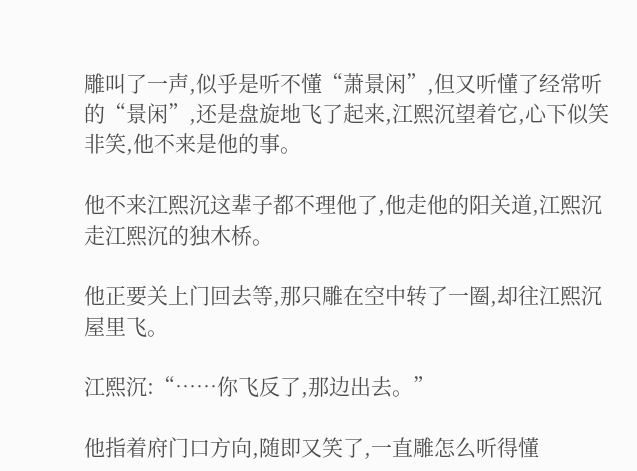雕叫了一声,似乎是听不懂“萧景闲”,但又听懂了经常听的“景闲”,还是盘旋地飞了起来,江熙沉望着它,心下似笑非笑,他不来是他的事。

他不来江熙沉这辈子都不理他了,他走他的阳关道,江熙沉走江熙沉的独木桥。

他正要关上门回去等,那只雕在空中转了一圈,却往江熙沉屋里飞。

江熙沉:“……你飞反了,那边出去。”

他指着府门口方向,随即又笑了,一直雕怎么听得懂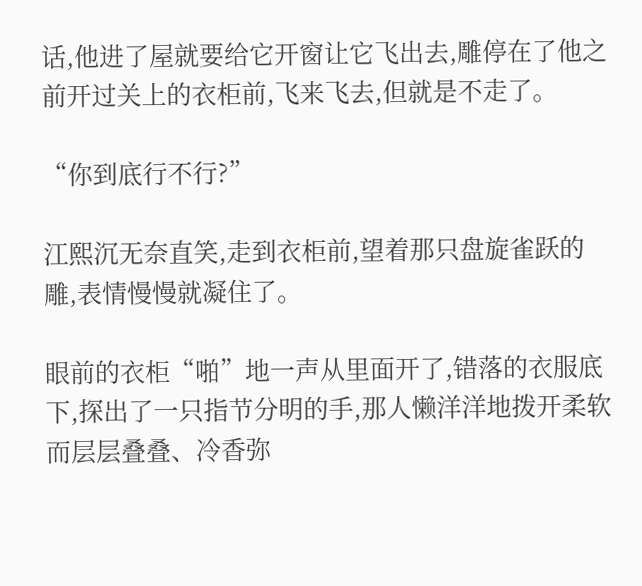话,他进了屋就要给它开窗让它飞出去,雕停在了他之前开过关上的衣柜前,飞来飞去,但就是不走了。

“你到底行不行?”

江熙沉无奈直笑,走到衣柜前,望着那只盘旋雀跃的雕,表情慢慢就凝住了。

眼前的衣柜“啪”地一声从里面开了,错落的衣服底下,探出了一只指节分明的手,那人懒洋洋地拨开柔软而层层叠叠、冷香弥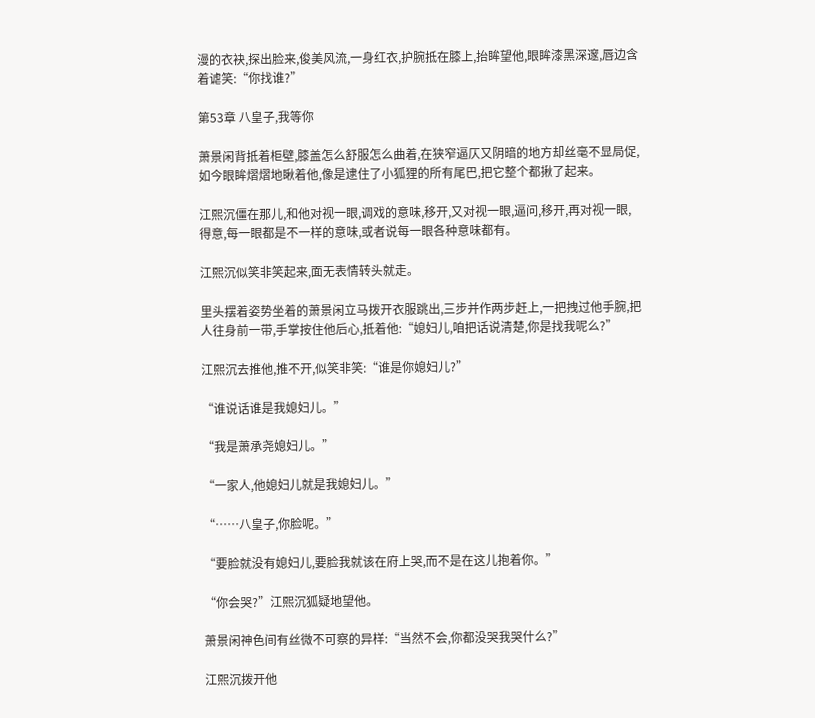漫的衣袂,探出脸来,俊美风流,一身红衣,护腕抵在膝上,抬眸望他,眼眸漆黑深邃,唇边含着谑笑:“你找谁?”

第53章 八皇子,我等你

萧景闲背抵着柜壁,膝盖怎么舒服怎么曲着,在狭窄逼仄又阴暗的地方却丝毫不显局促,如今眼眸熠熠地瞅着他,像是逮住了小狐狸的所有尾巴,把它整个都揪了起来。

江熙沉僵在那儿,和他对视一眼,调戏的意味,移开,又对视一眼,逼问,移开,再对视一眼,得意,每一眼都是不一样的意味,或者说每一眼各种意味都有。

江熙沉似笑非笑起来,面无表情转头就走。

里头摆着姿势坐着的萧景闲立马拨开衣服跳出,三步并作两步赶上,一把拽过他手腕,把人往身前一带,手掌按住他后心,抵着他:“媳妇儿,咱把话说清楚,你是找我呢么?”

江熙沉去推他,推不开,似笑非笑:“谁是你媳妇儿?”

“谁说话谁是我媳妇儿。”

“我是萧承尧媳妇儿。”

“一家人,他媳妇儿就是我媳妇儿。”

“……八皇子,你脸呢。”

“要脸就没有媳妇儿,要脸我就该在府上哭,而不是在这儿抱着你。”

“你会哭?”江熙沉狐疑地望他。

萧景闲神色间有丝微不可察的异样:“当然不会,你都没哭我哭什么?”

江熙沉拨开他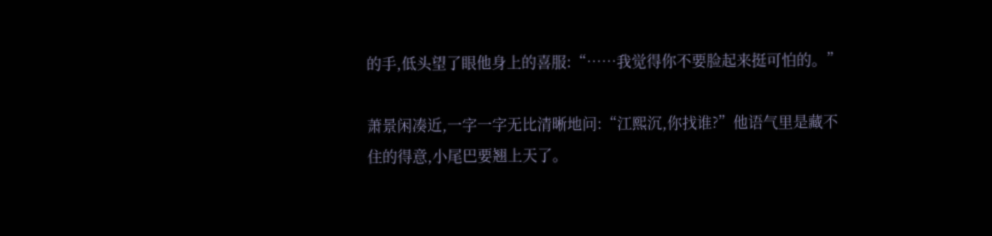的手,低头望了眼他身上的喜服:“……我觉得你不要脸起来挺可怕的。”

萧景闲凑近,一字一字无比清晰地问:“江熙沉,你找谁?”他语气里是藏不住的得意,小尾巴要翘上天了。